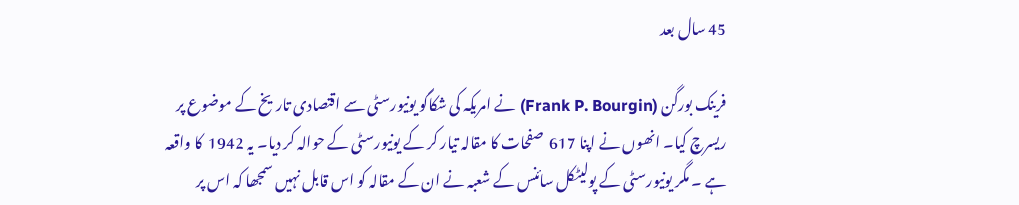45 سال بعد

فرینک بورگن (Frank P. Bourgin) نے امریکہ کی شکاگو یونیورسٹی سے اقتصادی تاریخ کے موضوع پر ریسرچ کیا۔ انھوں نے اپنا 617  صفحات کا مقالہ تیار کر کے یونیورسٹی کے حوالہ کر دیا۔ یہ 1942  کا واقعہ ہے ۔ مگر یونیورسٹی کے پولیٹکل سائنس کے شعبہ نے ان کے مقالہ کو اس قابل نہیں سمجھا کہ اس پر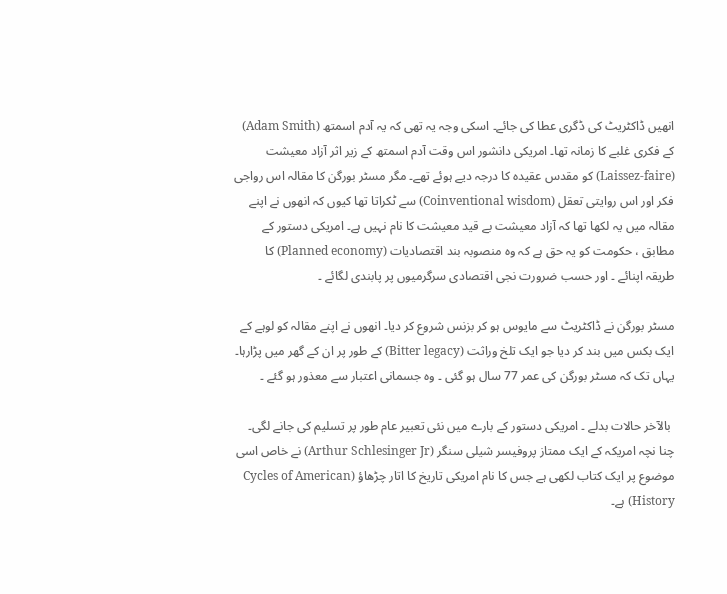انھیں ڈاکٹریٹ کی ڈگری عطا کی جائے۔ اسکی وجہ یہ تھی کہ یہ آدم اسمتھ (Adam Smith) کے فکری غلبے کا زمانہ تھا۔ امریکی دانشور اس وقت آدم اسمتھ کے زیر اثر آزاد معیشت (Laissez-faire) کو مقدس عقیدہ کا درجہ دیے ہوئے تھے۔ مگر مسٹر بورگن کا مقالہ اس رواجی فکر اور اس روایتی تعقل (Coinventional wisdom) سے ٹکراتا تھا کیوں کہ انھوں نے اپنے مقالہ میں یہ لکھا تھا کہ آزاد معیشت بے قید معیشت کا نام نہیں ہے۔ امریکی دستور کے مطابق ، حکومت کو یہ حق ہے کہ وہ منصوبہ بند اقتصادیات (Planned economy) کا طریقہ اپنائے ۔ اور حسب ضرورت نجی اقتصادی سرگرمیوں پر پابندی لگائے ۔

مسٹر بورگن نے ڈاکٹریٹ سے مایوس ہو کر بزنس شروع کر دیا۔ انھوں نے اپنے مقالہ کو لوہے کے ایک بکس میں بند کر دیا جو ایک تلخ وراثت (Bitter legacy) کے طور پر ان کے گھر میں پڑارہا۔ یہاں تک کہ مسٹر بورگن کی عمر 77 سال ہو گئی ۔ وہ جسمانی اعتبار سے معذور ہو گئے ۔

 بالآخر حالات بدلے ۔ امریکی دستور کے بارے میں نئی تعبیر عام طور پر تسلیم کی جانے لگی۔ چنا نچہ امریکہ کے ایک ممتاز پروفیسر شیلی سنگر (Arthur Schlesinger Jr) نے خاص اسی موضوع پر ایک کتاب لکھی ہے جس کا نام امریکی تاریخ کا اتار چڑھاؤ (Cycles of American History) ہے۔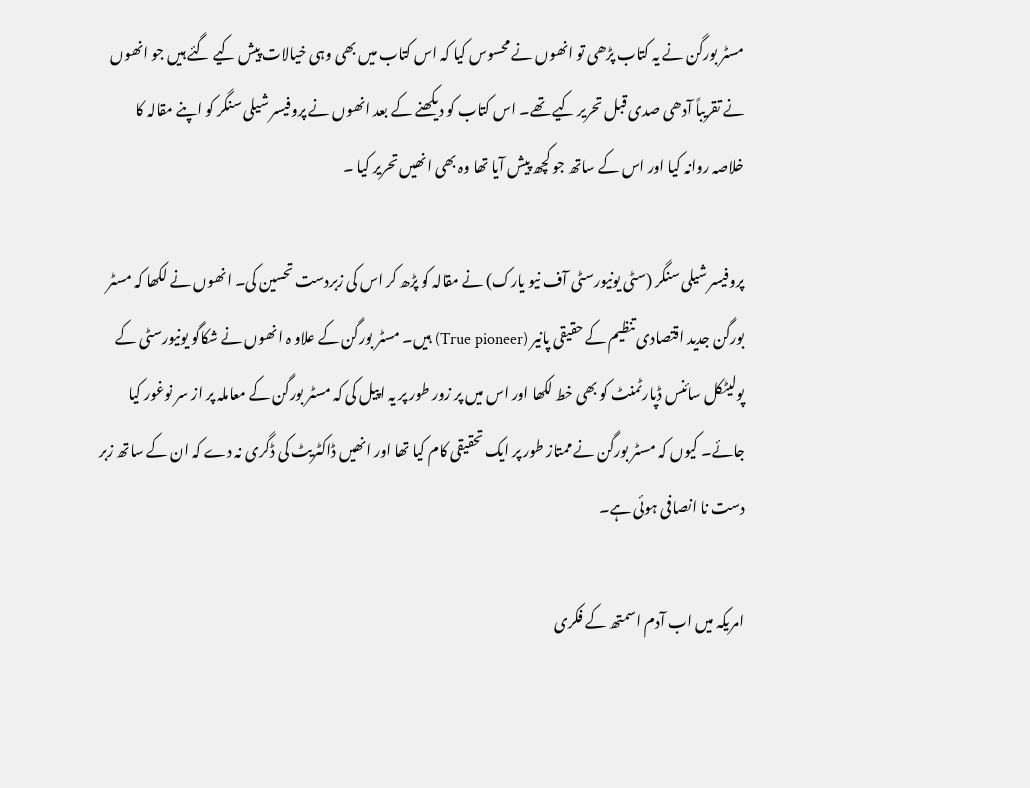مسٹر بورگن نے یہ کتاب پڑھی تو انھوں نے محسوس کیا کہ اس کتاب میں بھی وہی خیالات پیش کیے گئے ہیں جو انھوں نے تقریباً آدھی صدی قبل تحریر کیے تھے۔ اس کتاب کو دیکھنے کے بعد انھوں نے پروفیسر شیلی سنگر کو اپنے مقالہ کا خلاصہ روانہ کیا اور اس کے ساتھ جو کچھ پیش آیا تھا وہ بھی انھیں تحریر کیا ۔

پروفیسر شیلی سنگر (سٹی یونیورسٹی آف نیو یارک) نے مقالہ کو پڑھ کر اس کی زبردست تحسین کی۔ انھوں نے لکھا کہ مسٹر بورگن جدید اقتصادی تنظیم کے حقیقی پانیر (True pioneer) ہیں۔ مسٹر بورگن کے علاو ہ انھوں نے شکاگو یونیورسٹی کے پولیٹکل سائنس ڈپارٹمنٹ کو بھی خط لکھا اور اس میں پر زور طور پر یہ اپیل کی کہ مسٹر بورگن کے معاملہ پر از سر نوغور کیا جائے۔ کیوں کہ مسٹر بورگن نے ممتاز طور پر ایک تحقیقی کام کیا تھا اور انھیں ڈاکٹریٹ کی ڈگری نہ دے کہ ان کے ساتھ زبر دست نا انصافی ہوئی ہے۔

امریکہ میں اب آدم اسمتھ کے فکری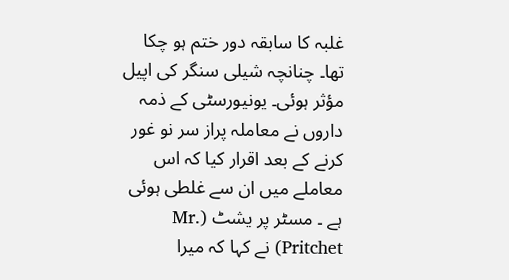غلبہ کا سابقہ دور ختم ہو چکا تھا۔ چنانچہ شیلی سنگر کی اپیل  مؤثر ہوئی۔ یونیورسٹی کے ذمہ داروں نے معاملہ پراز سر نو غور کرنے کے بعد اقرار کیا کہ اس معاملے میں ان سے غلطی ہوئی ہے ۔ مسٹر پر یشٹ (Mr. Pritchet) نے کہا کہ میرا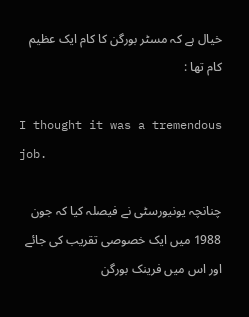خیال ہے کہ مسٹر بورگن کا کام ایک عظیم کام تھا :

I thought it was a tremendous job.

چنانچہ یونیورسٹی نے فیصلہ کیا کہ جون 1988 میں ایک خصوصی تقریب کی جائے اور اس میں فرینک بورگن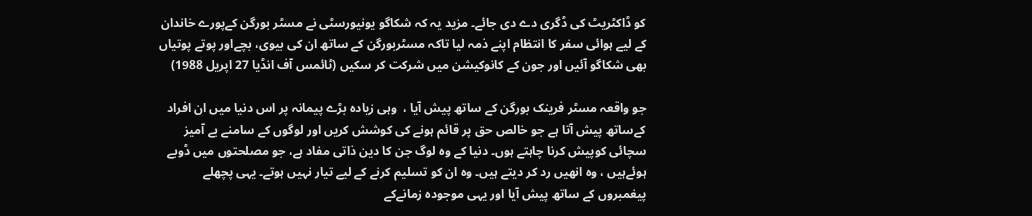کو ڈاکٹریٹ کی ڈگری دے دی جائے۔ مزید یہ کہ شکاگو یونیورسٹی نے مسٹر بورگن کےپورے خاندان کے لیے ہوائی سفر کا انتظام اپنے ذمہ لیا تاکہ مسٹربورگن کے ساتھ ان کی بیوی، بچےاور پوتے پوتیاں بھی شکاگو آئیں اور جون کے کانوکیشن میں شرکت کر سکیں (ٹائمس آف انڈیا 27 اپریل 1988)

جو واقعہ مسٹر فرینک بورگن کے ساتھ پیش آیا ،  وہی زیادہ بڑے پیمانہ پر اس دنیا میں ان افراد کےساتھ پیش آتا ہے جو خالص حق پر قائم ہونے کی کوشش کریں اور لوگوں کے سامنے بے آمیز سچائی کوپیش کرنا چاہتے ہوں۔ دنیا کے وہ لوگ جن کا دین ذاتی مفاد ہے، جو مصلحتوں میں ڈوبے ہوئےہیں ، وہ انھیں رد کر دیتے ہیں۔ وہ ان کو تسلیم کرنے کے لیے تیار نہیں ہوتے۔ یہی پچھلے پیغمبروں کے ساتھ پیش آیا اور یہی موجودہ زمانےکے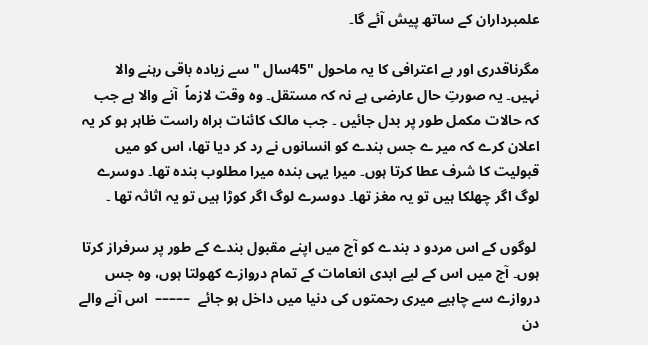علمبرداران کے ساتھ پیش آئے گا۔

مگرناقدری اور بے اعترافی کا یہ ماحول "45سال "سے زیادہ باقی رہنے والا نہیں۔ یہ صورتِ حال عارضی ہے نہ کہ مستقل۔ وہ وقت لازماً  آنے والا ہے جب کہ حالات مکمل طور پر بدل جائیں ۔ جب مالک کائنات براہ راست ظاہر ہو کر یہ اعلان کرے کہ میر ے جس بندے کو انسانوں نے رد کر دیا تھا، اس کو میں قبولیت کا شرف عطا کرتا ہوں۔ میرا یہی بندہ میرا مطلوب بندہ تھا۔ دوسرے لوگ اگر چھلکا ہیں تو یہ مغز تھا۔ دوسرے لوگ اگر کوڑا ہیں تو یہ اثاثہ تھا ۔

 لوگوں کے اس مردو د بندے کو آج میں اپنے مقبول بندے کے طور پر سرفراز کرتا ہوں۔ آج میں اس کے لیے ابدی انعامات کے تمام دروازے کھولتا ہوں، وہ جس دروازے سے چاہیے میری رحمتوں کی دنیا میں داخل ہو جائے  –––––  اس آنے والے دن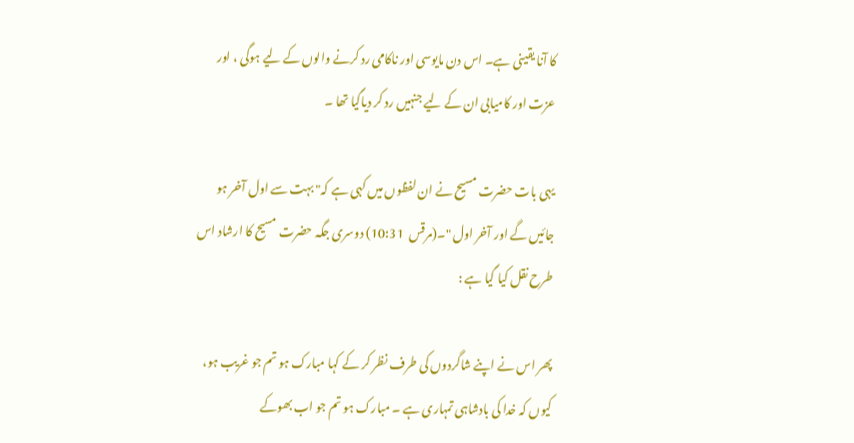کا آنا یقینی ہے۔ اس دن مایوسی اور ناکامی رد کرنے والوں کے لیے ہوگی ، اور عزت اور کامیابی ان کے لیے جنہیں رد کر دیاگیا تھا ۔

یہی بات حضرت مسیح نے ان لفظوں میں کہی ہے کہ" بہت سے اول آخر ہو جائیں گے اور آخر اول "۔(مرقس  10:31) دوسری جگہ حضرت مسیح کا ارشاد اس طرح نقل کیا گیا ہے :

پھر اس نے اپنے شاگردوں کی طرف نظر کر کے کہا مبارک ہو تم جو غریب ہو، کیوں کہ خدا کی بادشاہی تمہاری ہے ۔ مبارک ہو تم جو اب بھوکے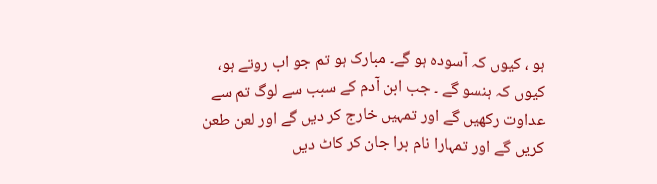ہو ، کیوں کہ آسودہ ہو گے۔ مبارک ہو تم جو اب روتے ہو، کیوں کہ ہنسو گے ۔ جب ابن آدم کے سبب سے لوگ تم سے عداوت رکھیں گے اور تمہیں خارج کر دیں گے اور لعن طعن کریں گے اور تمہارا نام برا جان کر کاٹ دیں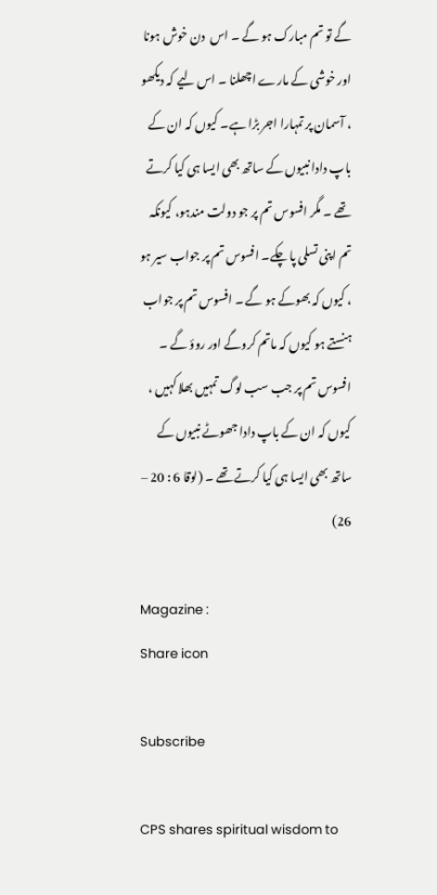گے تو تم مبارک ہو گے ۔ اس  دن خوش ہونا اور خوشی کے مارے اچھلنا ۔ اس لیے کہ دیکھو ، آسمان پر تمہارا اجر بڑا ہے۔ کیوں کہ ان کے باپ دادا نبیوں کے ساتھ بھی ایسا ہی کیا کرتے تھے ۔ مگر افسوس تم پر جو دولت مندہو، کیونکہ تم اپنی تسلی پا چکے۔ افسوس تم پر جواب سیر ہو ، کیوں کہ بھوکے ہو گے ۔ افسوس تم پر جواب ہنستے ہو کیوں کہ ماتم کروگے اور روؤ گے ۔ افسوس تم پر جب سب لوگ تمہیں بھلا کہیں ، کیوں کہ ان کے باپ دادا جھوٹے نبیوں کے ساتھ بھی ایسا ہی کیا کرتے تھے ۔ (لوقا 6 : 20 – 26)

Magazine :
Share icon

Subscribe

CPS shares spiritual wisdom to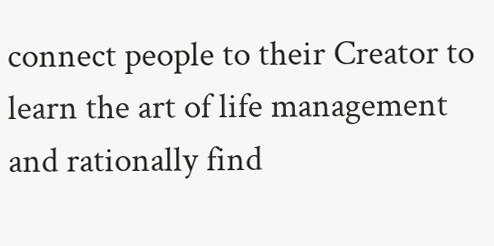connect people to their Creator to learn the art of life management and rationally find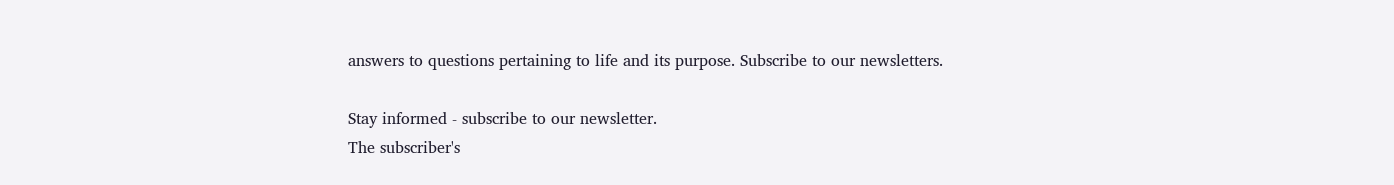answers to questions pertaining to life and its purpose. Subscribe to our newsletters.

Stay informed - subscribe to our newsletter.
The subscriber's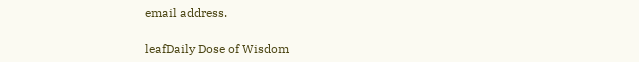email address.

leafDaily Dose of Wisdom